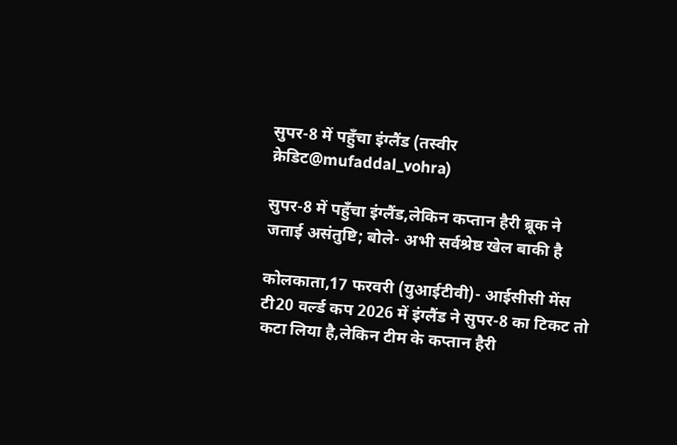सुपर-8 में पहुँचा इंग्लैंड (तस्वीर क्रेडिट@mufaddal_vohra)

सुपर-8 में पहुँचा इंग्लैंड,लेकिन कप्तान हैरी ब्रूक ने जताई असंतुष्टि; बोले- अभी सर्वश्रेष्ठ खेल बाकी है

कोलकाता,17 फरवरी (युआईटीवी)- आईसीसी मेंस टी20 वर्ल्ड कप 2026 में इंग्लैंड ने सुपर-8 का टिकट तो कटा लिया है,लेकिन टीम के कप्तान हैरी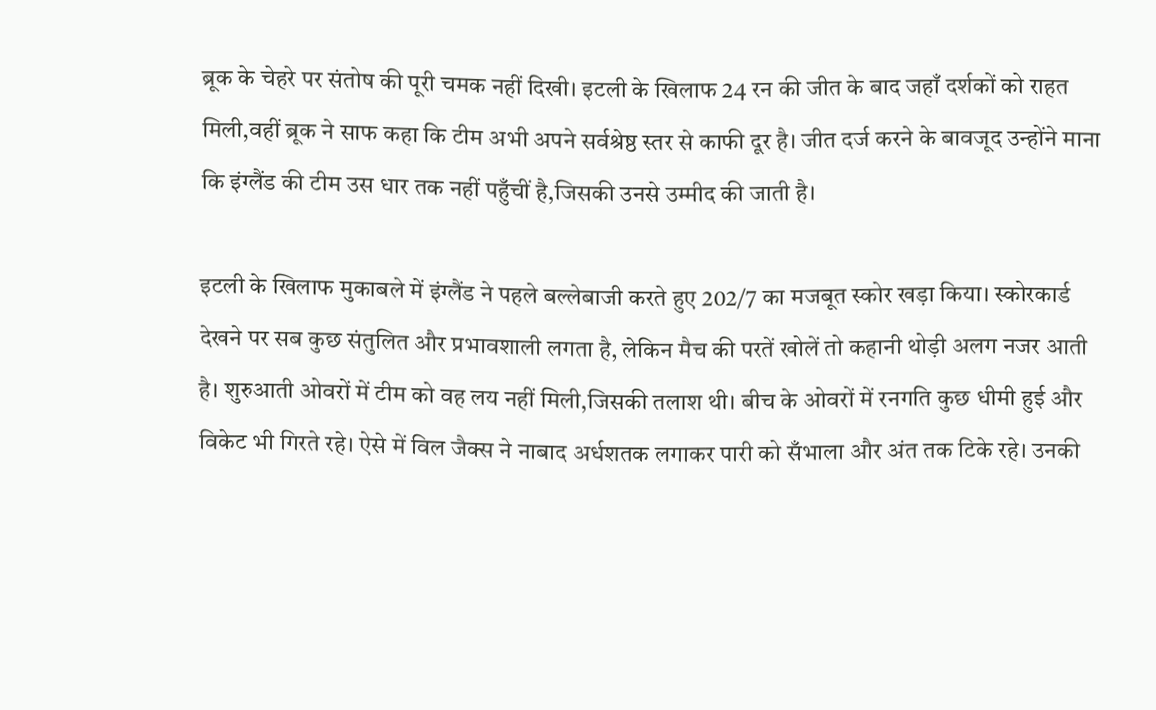ब्रूक के चेहरे पर संतोष की पूरी चमक नहीं दिखी। इटली के खिलाफ 24 रन की जीत के बाद जहाँ दर्शकों को राहत मिली,वहीं ब्रूक ने साफ कहा कि टीम अभी अपने सर्वश्रेष्ठ स्तर से काफी दूर है। जीत दर्ज करने के बावजूद उन्होंने माना कि इंग्लैंड की टीम उस धार तक नहीं पहुँचीं है,जिसकी उनसे उम्मीद की जाती है।

इटली के खिलाफ मुकाबले में इंग्लैंड ने पहले बल्लेबाजी करते हुए 202/7 का मजबूत स्कोर खड़ा किया। स्कोरकार्ड देखने पर सब कुछ संतुलित और प्रभावशाली लगता है, लेकिन मैच की परतें खोलें तो कहानी थोड़ी अलग नजर आती है। शुरुआती ओवरों में टीम को वह लय नहीं मिली,जिसकी तलाश थी। बीच के ओवरों में रनगति कुछ धीमी हुई और विकेट भी गिरते रहे। ऐसे में विल जैक्स ने नाबाद अर्धशतक लगाकर पारी को सँभाला और अंत तक टिके रहे। उनकी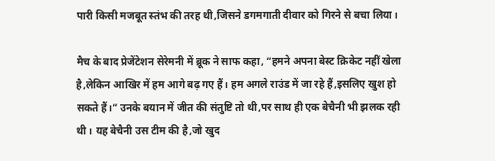पारी किसी मजबूत स्तंभ की तरह थी,जिसने डगमगाती दीवार को गिरने से बचा लिया।

मैच के बाद प्रेजेंटेशन सेरेमनी में ब्रूक ने साफ कहा, “हमने अपना बेस्ट क्रिकेट नहीं खेला है,लेकिन आखिर में हम आगे बढ़ गए हैं। हम अगले राउंड में जा रहे हैं,इसलिए खुश हो सकते हैं।” उनके बयान में जीत की संतुष्टि तो थी,पर साथ ही एक बेचैनी भी झलक रही थी। यह बेचैनी उस टीम की है,जो खुद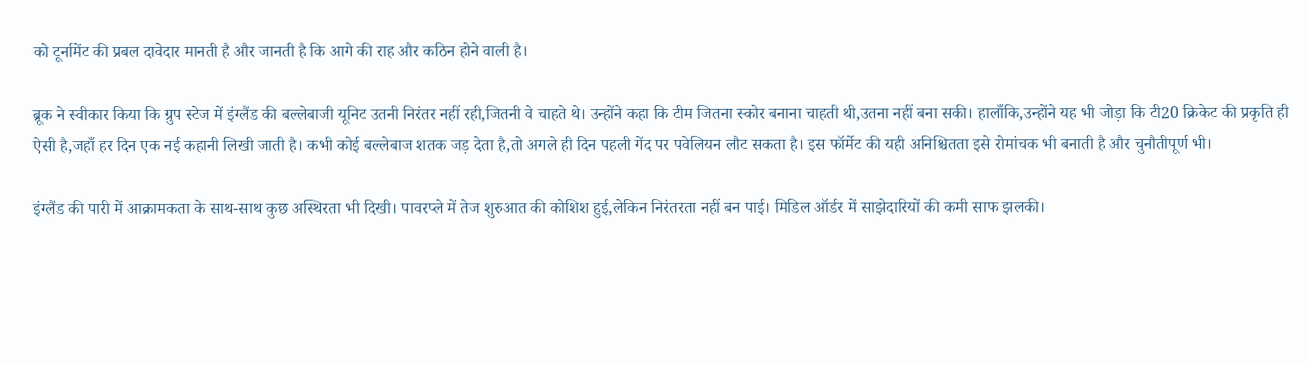को टूर्नामेंट की प्रबल दावेदार मानती है और जानती है कि आगे की राह और कठिन होने वाली है।

ब्रूक ने स्वीकार किया कि ग्रुप स्टेज में इंग्लैंड की बल्लेबाजी यूनिट उतनी निरंतर नहीं रही,जितनी वे चाहते थे। उन्होंने कहा कि टीम जितना स्कोर बनाना चाहती थी,उतना नहीं बना सकी। हालाँकि,उन्होंने यह भी जोड़ा कि टी20 क्रिकेट की प्रकृति ही ऐसी है,जहाँ हर दिन एक नई कहानी लिखी जाती है। कभी कोई बल्लेबाज शतक जड़ देता है,तो अगले ही दिन पहली गेंद पर पवेलियन लौट सकता है। इस फॉर्मेट की यही अनिश्चितता इसे रोमांचक भी बनाती है और चुनौतीपूर्ण भी।

इंग्लैंड की पारी में आक्रामकता के साथ-साथ कुछ अस्थिरता भी दिखी। पावरप्ले में तेज शुरुआत की कोशिश हुई,लेकिन निरंतरता नहीं बन पाई। मिडिल ऑर्डर में साझेदारियों की कमी साफ झलकी।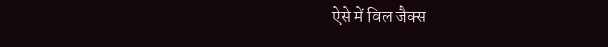ऐसे में विल जैक्स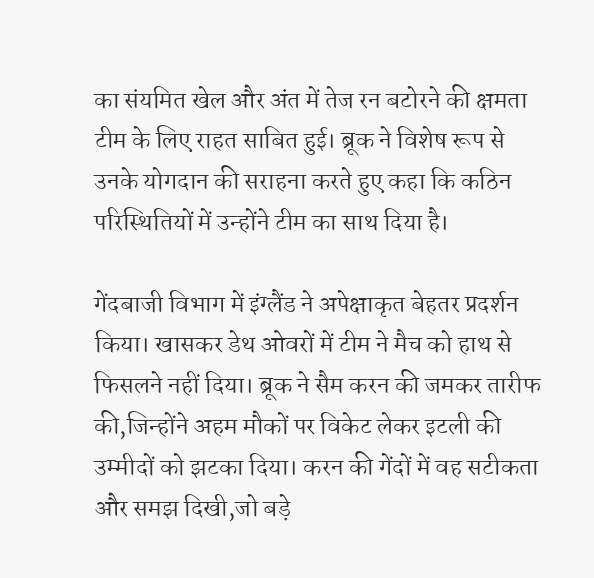का संयमित खेल और अंत में तेज रन बटोरने की क्षमता टीम के लिए राहत साबित हुई। ब्रूक ने विशेष रूप से उनके योगदान की सराहना करते हुए कहा कि कठिन परिस्थितियों में उन्होंने टीम का साथ दिया है।

गेंदबाजी विभाग में इंग्लैंड ने अपेक्षाकृत बेहतर प्रदर्शन किया। खासकर डेथ ओवरों में टीम ने मैच को हाथ से फिसलने नहीं दिया। ब्रूक ने सैम करन की जमकर तारीफ की,जिन्होंने अहम मौकों पर विकेट लेकर इटली की उम्मीदों को झटका दिया। करन की गेंदों में वह सटीकता और समझ दिखी,जो बड़े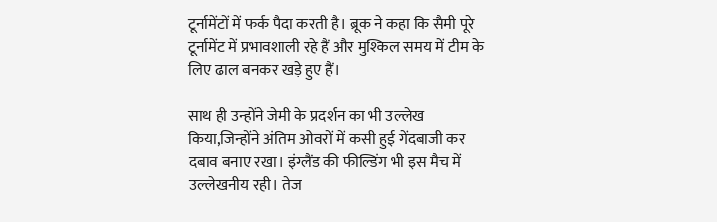टूर्नामेंटों में फर्क पैदा करती है। ब्रूक ने कहा कि सैमी पूरे टूर्नामेंट में प्रभावशाली रहे हैं और मुश्किल समय में टीम के लिए ढाल बनकर खड़े हुए हैं।

साथ ही उन्होंने जेमी के प्रदर्शन का भी उल्लेख किया,जिन्होंने अंतिम ओवरों में कसी हुई गेंदबाजी कर दबाव बनाए रखा। इंग्लैंड की फील्डिंग भी इस मैच में उल्लेखनीय रही। तेज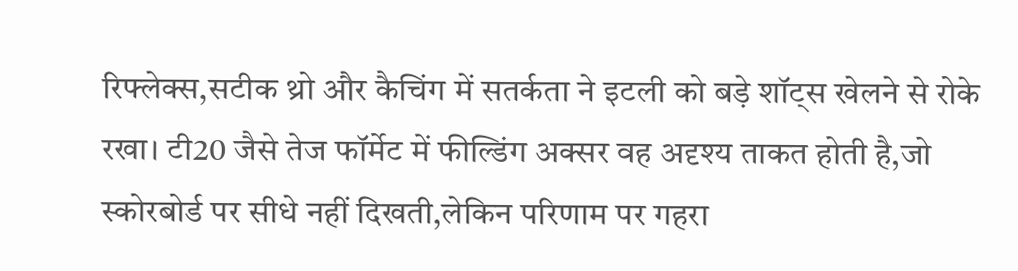रिफ्लेक्स,सटीक थ्रो और कैचिंग में सतर्कता ने इटली को बड़े शॉट्स खेलने से रोके रखा। टी20 जैसे तेज फॉर्मेट में फील्डिंग अक्सर वह अदृश्य ताकत होती है,जो स्कोरबोर्ड पर सीधे नहीं दिखती,लेकिन परिणाम पर गहरा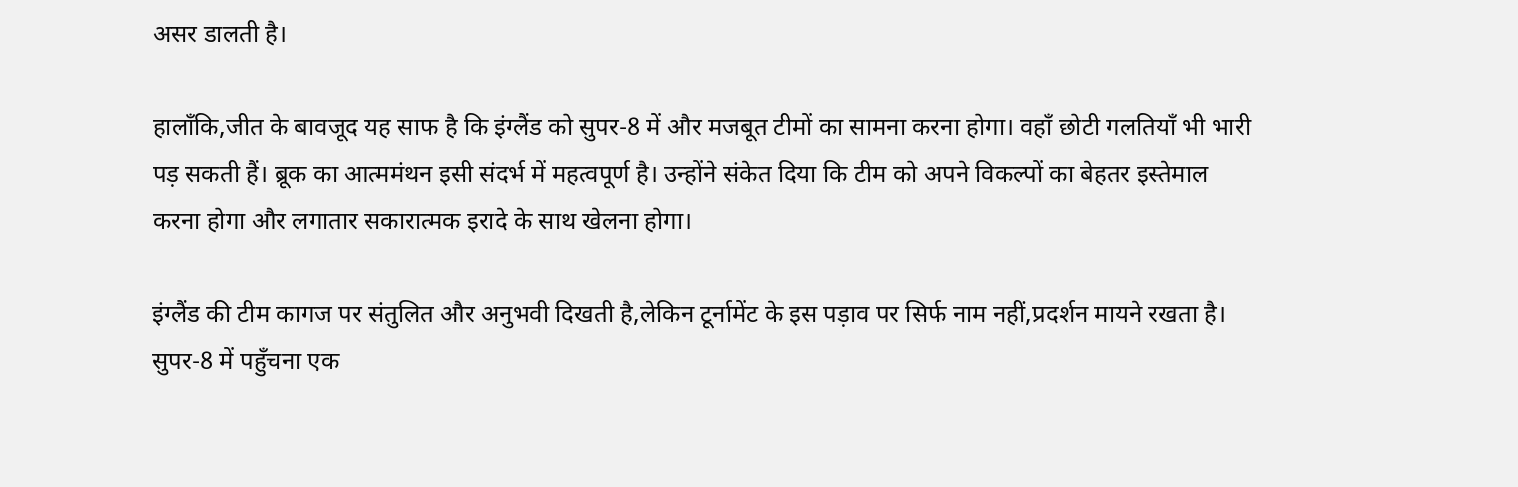असर डालती है।

हालाँकि,जीत के बावजूद यह साफ है कि इंग्लैंड को सुपर-8 में और मजबूत टीमों का सामना करना होगा। वहाँ छोटी गलतियाँ भी भारी पड़ सकती हैं। ब्रूक का आत्ममंथन इसी संदर्भ में महत्वपूर्ण है। उन्होंने संकेत दिया कि टीम को अपने विकल्पों का बेहतर इस्तेमाल करना होगा और लगातार सकारात्मक इरादे के साथ खेलना होगा।

इंग्लैंड की टीम कागज पर संतुलित और अनुभवी दिखती है,लेकिन टूर्नामेंट के इस पड़ाव पर सिर्फ नाम नहीं,प्रदर्शन मायने रखता है। सुपर-8 में पहुँचना एक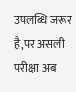उपलब्धि जरूर है,पर असली परीक्षा अब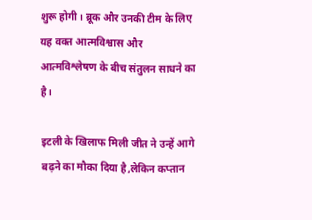शुरू होगी। ब्रूक और उनकी टीम के लिए यह वक्त आत्मविश्वास और आत्मविश्लेषण के बीच संतुलन साधने का है।

इटली के खिलाफ मिली जीत ने उन्हें आगे बढ़ने का मौका दिया है,लेकिन कप्तान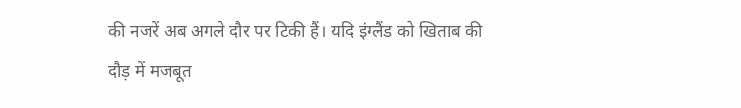की नजरें अब अगले दौर पर टिकी हैं। यदि इंग्लैंड को खिताब की दौड़ में मजबूत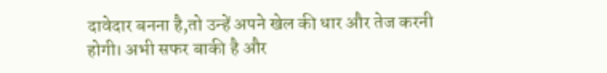दावेदार बनना है,तो उन्हें अपने खेल की धार और तेज करनी होगी। अभी सफर बाकी है और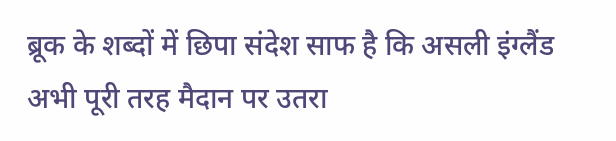ब्रूक के शब्दों में छिपा संदेश साफ है कि असली इंग्लैंड अभी पूरी तरह मैदान पर उतरा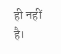ही नहीं है।